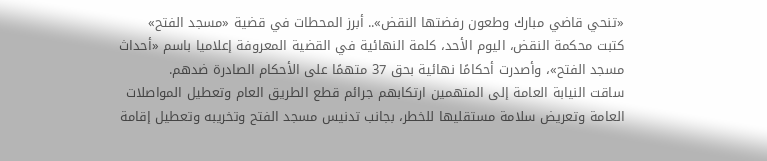«تنحي قاضي مبارك وطعون رفضتها النقض».. أبرز المحطات في قضية «مسجد الفتح»
كتبت محكمة النقض، اليوم الأحد، كلمة النهائية في القضية المعروفة إعلاميا باسم «أحداث مسجد الفتح»، وأصدرت أحكامًا نهائية بحق 37 متهمًا على الأحكام الصادرة ضدهم.
ساقت النيابة العامة إلى المتهمين ارتكابهم جرائم قطع الطريق العام وتعطيل المواصلات العامة وتعريض سلامة مستقليها للخطر، بجانب تدنيس مسجد الفتح وتخريبه وتعطيل إقامة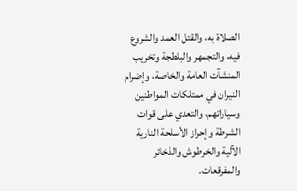الصلاة به، والقتل العمد والشروع فيه، والتجمهر والبلطجة وتخريب المنشآت العامة والخاصة، وإضرام النيران في ممتلكات المواطنين وسياراتهم، والتعدي على قوات الشرطة وإحراز الأسلحة النارية الآلية والخرطوش والذخائر والمفرقعات.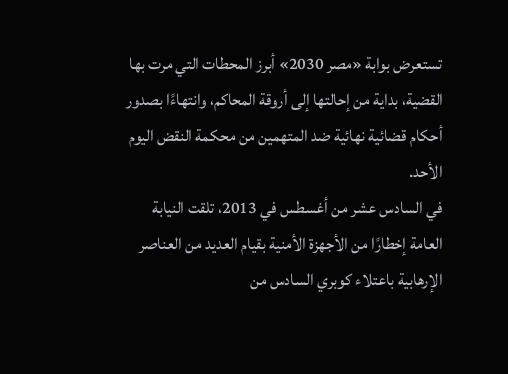تستعرض بوابة «مصر 2030» أبرز المحطات التي مرت بها القضية، بداية من إحالتها إلى أروقة المحاكم، وانتهاءًا بصدور أحكام قضائية نهائية ضد المتهمين من محكمة النقض اليوم الأحد.
في السادس عشر من أغسطس في 2013، تلقت النيابة العامة إخطارًا من الأجهزة الأمنية بقيام العديد من العناصر الإرهابية باعتلاء كوبري السادس من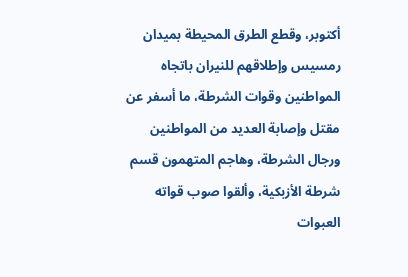أكتوبر، وقطع الطرق المحيطة بميدان رمسيس وإطلاقهم للنيران باتجاه المواطنين وقوات الشرطة، ما أسفر عن مقتل وإصابة العديد من المواطنين ورجال الشرطة، وهاجم المتهمون قسم شرطة الأزبكية، وألقوا صوب قواته العبوات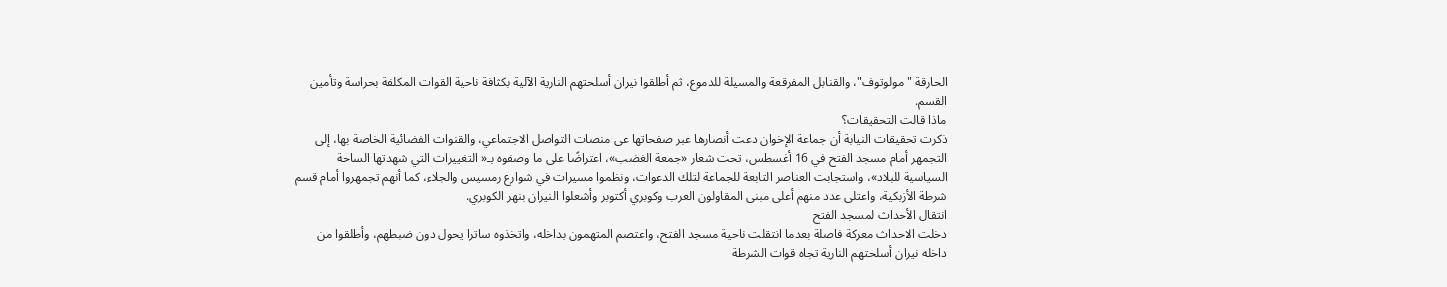الحارقة "مولوتوف"، والقنابل المفرقعة والمسيلة للدموع، ثم أطلقوا نيران أسلحتهم النارية الآلية بكثافة ناحية القوات المكلفة بحراسة وتأمين القسم.
ماذا قالت التحقيقات؟
ذكرت تحقيقات النيابة أن جماعة الإخوان دعت أنصارها عبر صفحاتها عى منصات التواصل الاجتماعي، والقنوات الفضائية الخاصة بها، إلى التجمهر أمام مسجد الفتح في 16 أغسطس، تحت شعار «جمعة الغضب»، اعتراضًا على ما وصفوه بـ« التغييرات التي شهدتها الساحة السياسية للبلاد»، واستجابت العناصر التابعة للجماعة لتلك الدعوات، ونظموا مسيرات في شوارع رمسيس والجلاء، كما أنهم تجمهروا أمام قسم شرطة الأزبكية، واعتلى عدد منهم أعلى مبنى المقاولون العرب وكوبري أكتوبر وأشعلوا النيران بنهر الكوبري.
انتقال الأحداث لمسجد الفتح
دخلت الاحداث معركة فاصلة بعدما انتقلت ناحية مسجد الفتح، واعتصم المتهمون بداخله، واتخذوه ساترا يحول دون ضبطهم، وأطلقوا من داخله نيران أسلحتهم النارية تجاه قوات الشرطة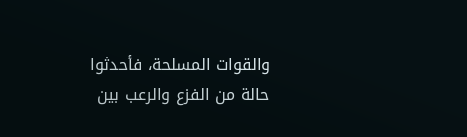والقوات المسلحة، فأحدثوا حالة من الفزع والرعب بين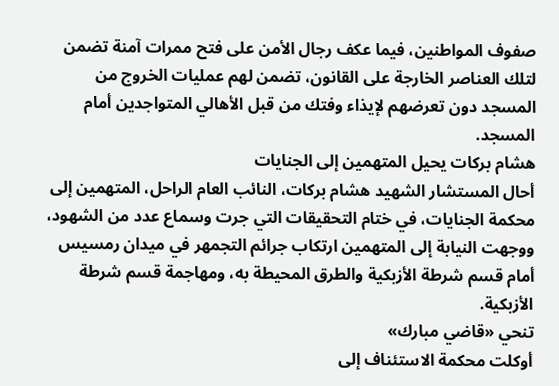صفوف المواطنين، فيما عكف رجال الأمن على فتح ممرات آمنة تضمن لتلك العناصر الخارجة على القانون، تضمن لهم عمليات الخروج من المسجد دون تعرضهم لإيذاء وفتك من قبل الأهالي المتواجدين أمام المسجد.
هشام بركات يحيل المتهمين إلى الجنايات
أحال المستشار الشهيد هشام بركات، النائب العام الراحل، المتهمين إلى محكمة الجنايات، في ختام التحقيقات التي جرت وسماع عدد من الشهود، ووجهت النيابة إلى المتهمين ارتكاب جرائم التجمهر في ميدان رمسيس أمام قسم شرطة الأزبكية والطرق المحيطة به، ومهاجمة قسم شرطة الأزبكية.
تنحي «قاضي مبارك»
أوكلت محكمة الاستئناف إلى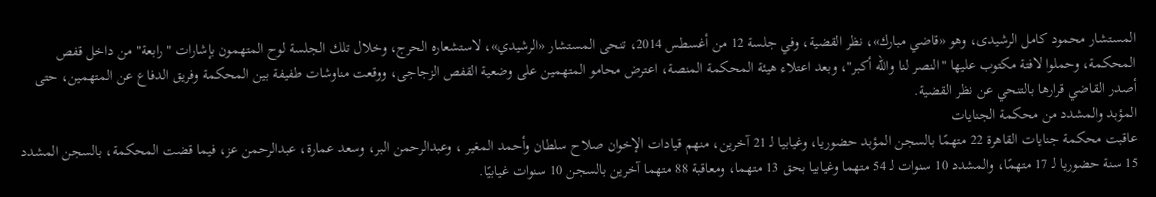المستشار محمود كامل الرشيدى، وهو «قاضي مبارك»، نظر القضية، وفي جلسة 12 من أغسطس 2014، تنحى المستشار «الرشيدي»، لاستشعاره الحرج، وخلال تلك الجلسة لوح المتهمون بإشارات "رابعة" من داخل قفص المحكمة، وحملوا لافتة مكتوب عليها "النصر لنا والله أكبر"، وبعد اعتلاء هيئة المحكمة المنصة، اعترض محامو المتهمين على وضعية القفص الزجاجى، ووقعت مناوشات طفيفة بين المحكمة وفريق الدفاع عن المتهمين، حتى أصدر القاضي قرارها بالتنحي عن نظر القضية.
المؤبد والمشدد من محكمة الجنايات
عاقبت محكمة جنايات القاهرة 22 متهمًا بالسجن المؤبد حضوريا، وغيابيا لـ 21 آخرين، منهم قيادات الإخوان صلاح سلطان وأحمد المغير ، وعبدالرحمن البر، وسعد عمارة، عبدالرحمن عز، فيما قضت المحكمة، بالسجن المشدد 15 سنة حضوريا لـ 17 متهمًا، والمشدد 10 سنوات لـ 54 متهما وغيابيا بحق 13 متهما، ومعاقبة 88 متهما آخرين بالسجن 10 سنوات غيابيًا.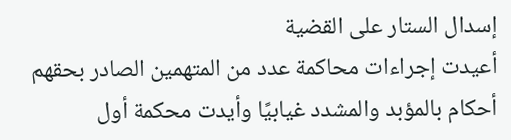إسدال الستار على القضية
أعيدت إجراءات محاكمة عدد من المتهمين الصادر بحقهم أحكام بالمؤبد والمشدد غيابيًا وأيدت محكمة أول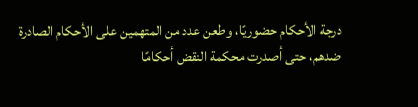درجة الأحكام حضوريًا، وطعن عدد من المتهمين على الأحكام الصادرة ضدهم، حتى أصدرت محكمة النقض أحكامًا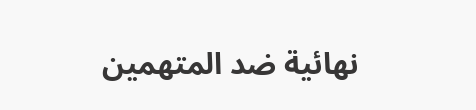نهائية ضد المتهمين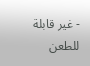- غير قابلة للطعن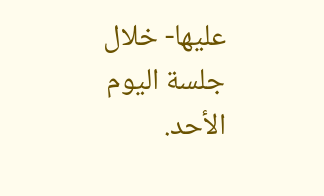عليها- خلال جلسة اليوم الأحد.